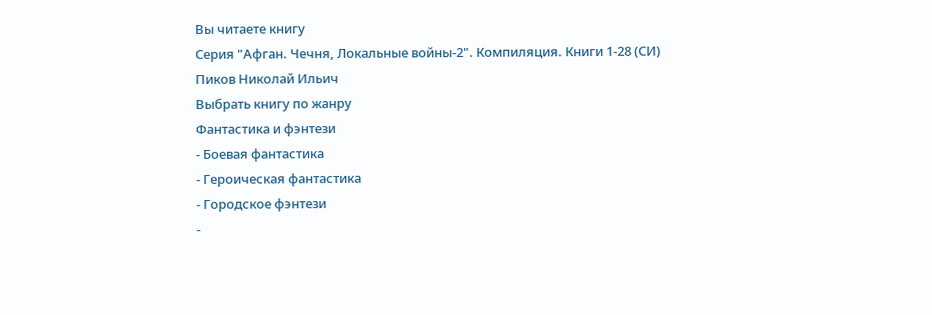Вы читаете книгу
Серия "Афган. Чечня, Локальные войны-2". Компиляция. Книги 1-28 (СИ)
Пиков Николай Ильич
Выбрать книгу по жанру
Фантастика и фэнтези
- Боевая фантастика
- Героическая фантастика
- Городское фэнтези
-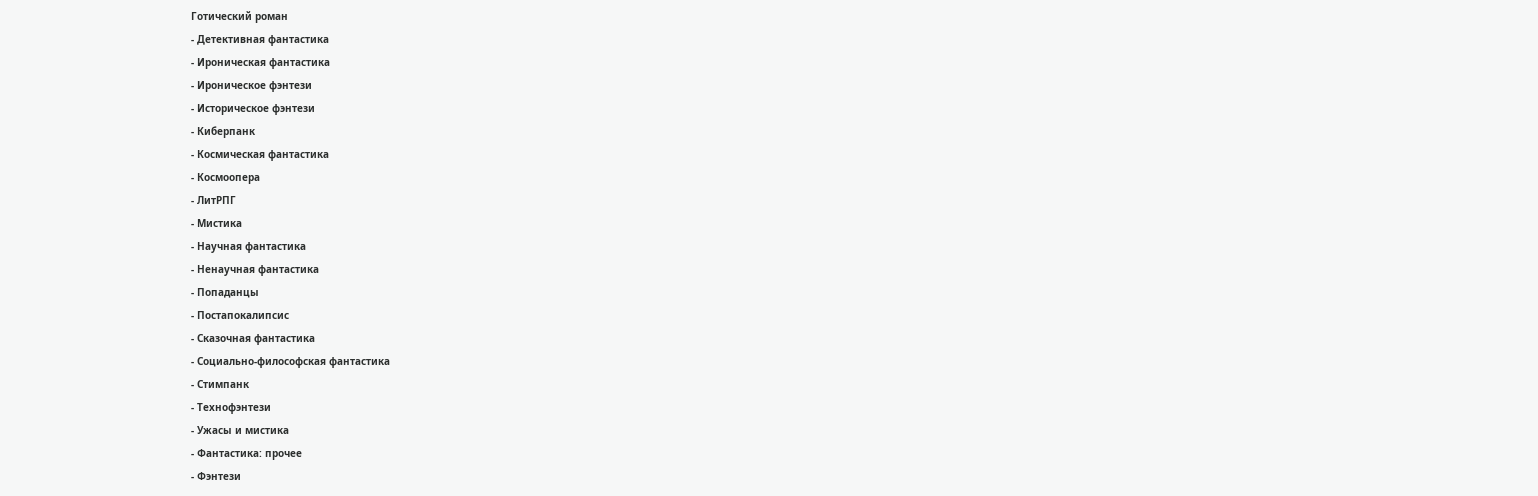Готический роман
- Детективная фантастика
- Ироническая фантастика
- Ироническое фэнтези
- Историческое фэнтези
- Киберпанк
- Космическая фантастика
- Космоопера
- ЛитРПГ
- Мистика
- Научная фантастика
- Ненаучная фантастика
- Попаданцы
- Постапокалипсис
- Сказочная фантастика
- Социально-философская фантастика
- Стимпанк
- Технофэнтези
- Ужасы и мистика
- Фантастика: прочее
- Фэнтези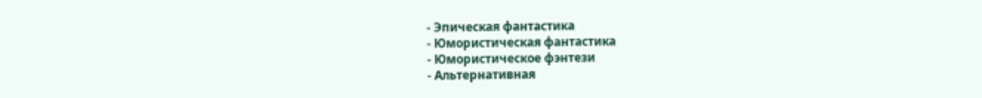- Эпическая фантастика
- Юмористическая фантастика
- Юмористическое фэнтези
- Альтернативная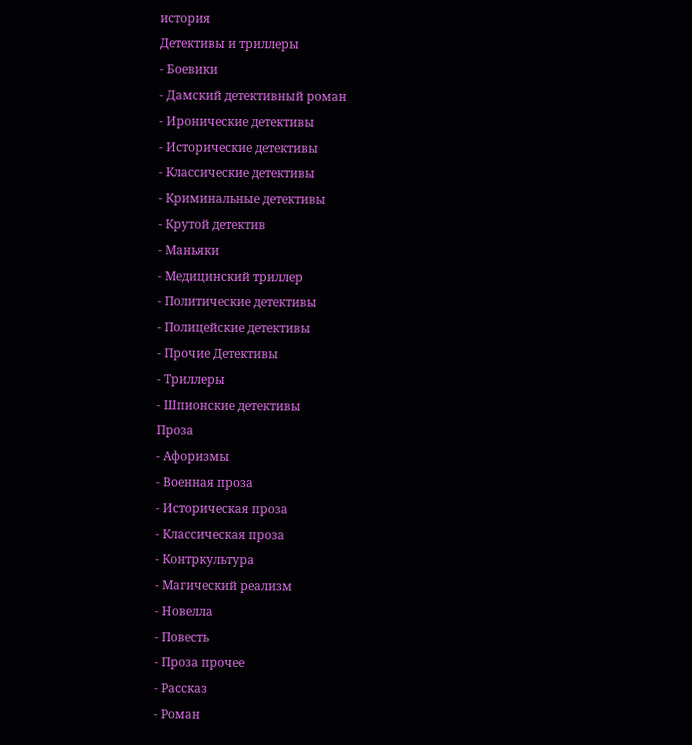история
Детективы и триллеры
- Боевики
- Дамский детективный роман
- Иронические детективы
- Исторические детективы
- Классические детективы
- Криминальные детективы
- Крутой детектив
- Маньяки
- Медицинский триллер
- Политические детективы
- Полицейские детективы
- Прочие Детективы
- Триллеры
- Шпионские детективы
Проза
- Афоризмы
- Военная проза
- Историческая проза
- Классическая проза
- Контркультура
- Магический реализм
- Новелла
- Повесть
- Проза прочее
- Рассказ
- Роман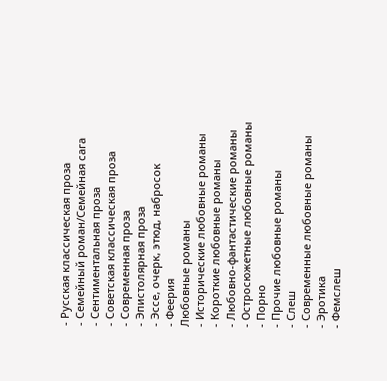- Русская классическая проза
- Семейный роман/Семейная сага
- Сентиментальная проза
- Советская классическая проза
- Современная проза
- Эпистолярная проза
- Эссе, очерк, этюд, набросок
- Феерия
Любовные романы
- Исторические любовные романы
- Короткие любовные романы
- Любовно-фантастические романы
- Остросюжетные любовные романы
- Порно
- Прочие любовные романы
- Слеш
- Современные любовные романы
- Эротика
- Фемслеш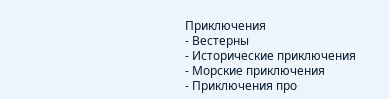Приключения
- Вестерны
- Исторические приключения
- Морские приключения
- Приключения про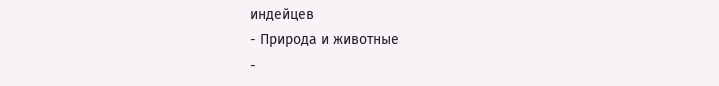индейцев
- Природа и животные
-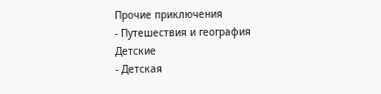Прочие приключения
- Путешествия и география
Детские
- Детская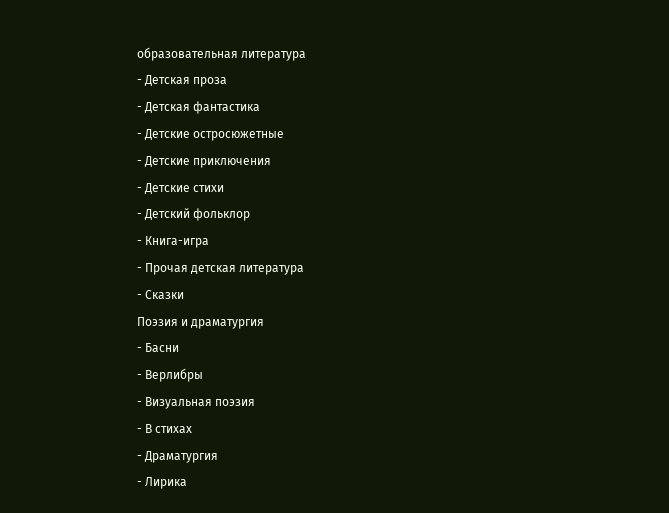образовательная литература
- Детская проза
- Детская фантастика
- Детские остросюжетные
- Детские приключения
- Детские стихи
- Детский фольклор
- Книга-игра
- Прочая детская литература
- Сказки
Поэзия и драматургия
- Басни
- Верлибры
- Визуальная поэзия
- В стихах
- Драматургия
- Лирика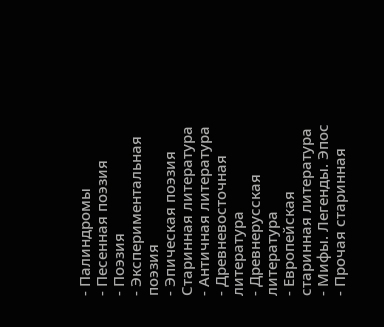- Палиндромы
- Песенная поэзия
- Поэзия
- Экспериментальная поэзия
- Эпическая поэзия
Старинная литература
- Античная литература
- Древневосточная литература
- Древнерусская литература
- Европейская старинная литература
- Мифы. Легенды. Эпос
- Прочая старинная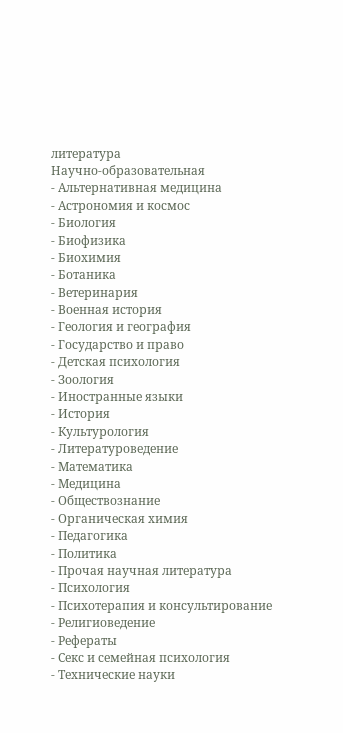литература
Научно-образовательная
- Альтернативная медицина
- Астрономия и космос
- Биология
- Биофизика
- Биохимия
- Ботаника
- Ветеринария
- Военная история
- Геология и география
- Государство и право
- Детская психология
- Зоология
- Иностранные языки
- История
- Культурология
- Литературоведение
- Математика
- Медицина
- Обществознание
- Органическая химия
- Педагогика
- Политика
- Прочая научная литература
- Психология
- Психотерапия и консультирование
- Религиоведение
- Рефераты
- Секс и семейная психология
- Технические науки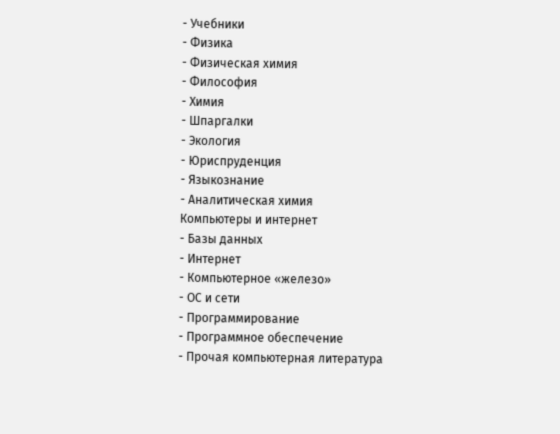- Учебники
- Физика
- Физическая химия
- Философия
- Химия
- Шпаргалки
- Экология
- Юриспруденция
- Языкознание
- Аналитическая химия
Компьютеры и интернет
- Базы данных
- Интернет
- Компьютерное «железо»
- ОС и сети
- Программирование
- Программное обеспечение
- Прочая компьютерная литература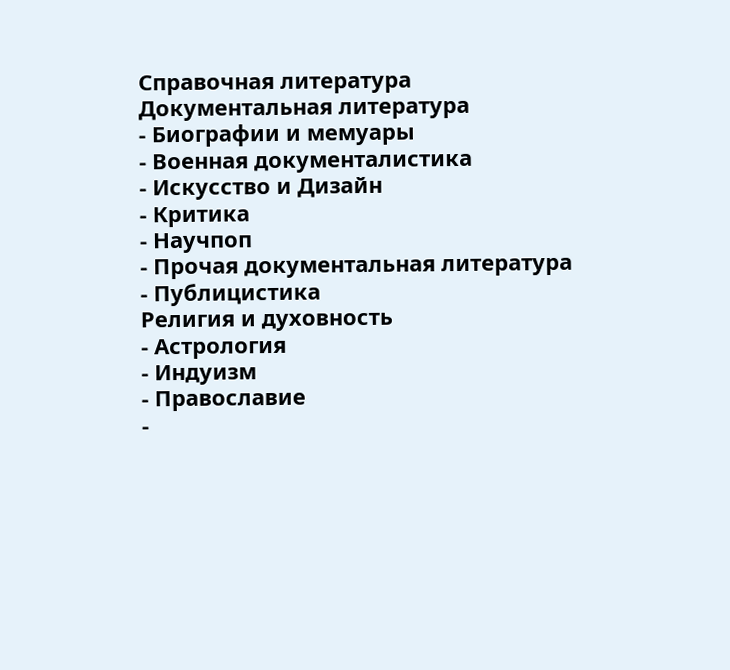Справочная литература
Документальная литература
- Биографии и мемуары
- Военная документалистика
- Искусство и Дизайн
- Критика
- Научпоп
- Прочая документальная литература
- Публицистика
Религия и духовность
- Астрология
- Индуизм
- Православие
-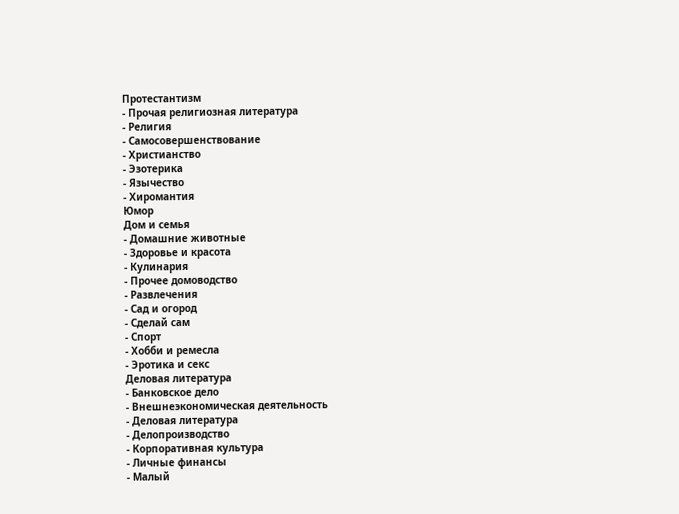Протестантизм
- Прочая религиозная литература
- Религия
- Самосовершенствование
- Христианство
- Эзотерика
- Язычество
- Хиромантия
Юмор
Дом и семья
- Домашние животные
- Здоровье и красота
- Кулинария
- Прочее домоводство
- Развлечения
- Сад и огород
- Сделай сам
- Спорт
- Хобби и ремесла
- Эротика и секс
Деловая литература
- Банковское дело
- Внешнеэкономическая деятельность
- Деловая литература
- Делопроизводство
- Корпоративная культура
- Личные финансы
- Малый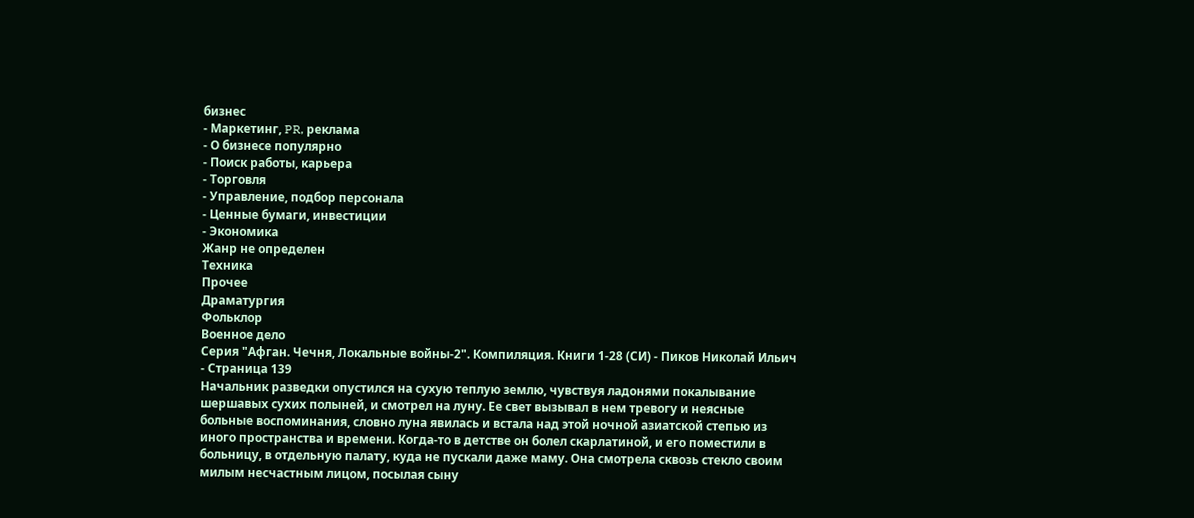бизнес
- Маркетинг, PR, реклама
- О бизнесе популярно
- Поиск работы, карьера
- Торговля
- Управление, подбор персонала
- Ценные бумаги, инвестиции
- Экономика
Жанр не определен
Техника
Прочее
Драматургия
Фольклор
Военное дело
Серия "Афган. Чечня, Локальные войны-2". Компиляция. Книги 1-28 (СИ) - Пиков Николай Ильич - Страница 139
Начальник разведки опустился на сухую теплую землю, чувствуя ладонями покалывание шершавых сухих полыней, и смотрел на луну. Ее свет вызывал в нем тревогу и неясные больные воспоминания, словно луна явилась и встала над этой ночной азиатской степью из иного пространства и времени. Когда-то в детстве он болел скарлатиной, и его поместили в больницу, в отдельную палату, куда не пускали даже маму. Она смотрела сквозь стекло своим милым несчастным лицом, посылая сыну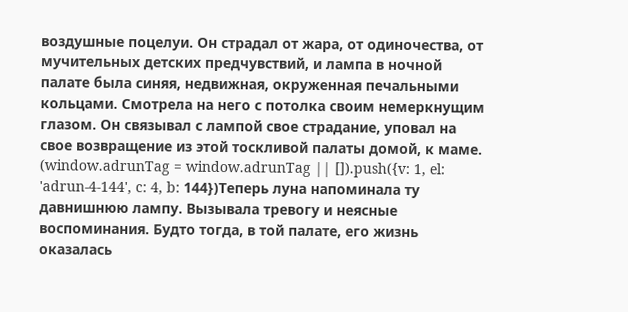воздушные поцелуи. Он страдал от жара, от одиночества, от мучительных детских предчувствий, и лампа в ночной палате была синяя, недвижная, окруженная печальными кольцами. Смотрела на него с потолка своим немеркнущим глазом. Он связывал с лампой свое страдание, уповал на свое возвращение из этой тоскливой палаты домой, к маме.
(window.adrunTag = window.adrunTag || []).push({v: 1, el: 'adrun-4-144', c: 4, b: 144})Теперь луна напоминала ту давнишнюю лампу. Вызывала тревогу и неясные воспоминания. Будто тогда, в той палате, его жизнь оказалась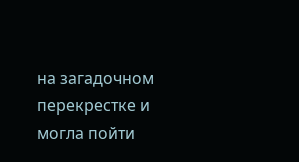на загадочном перекрестке и могла пойти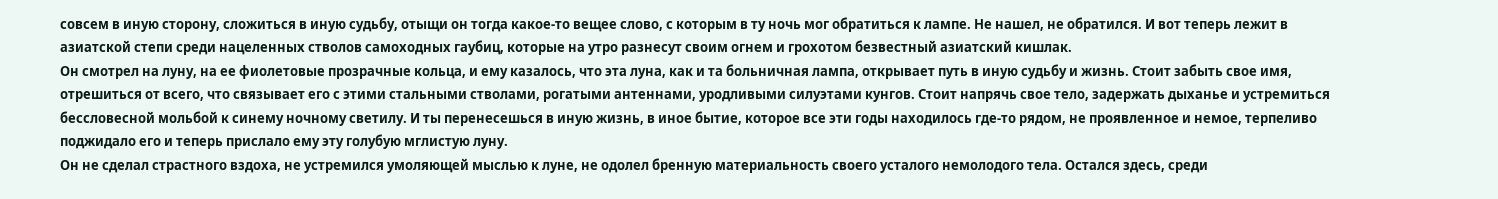совсем в иную сторону, сложиться в иную судьбу, отыщи он тогда какое-то вещее слово, с которым в ту ночь мог обратиться к лампе. Не нашел, не обратился. И вот теперь лежит в азиатской степи среди нацеленных стволов самоходных гаубиц, которые на утро разнесут своим огнем и грохотом безвестный азиатский кишлак.
Он смотрел на луну, на ее фиолетовые прозрачные кольца, и ему казалось, что эта луна, как и та больничная лампа, открывает путь в иную судьбу и жизнь. Стоит забыть свое имя, отрешиться от всего, что связывает его с этими стальными стволами, рогатыми антеннами, уродливыми силуэтами кунгов. Стоит напрячь свое тело, задержать дыханье и устремиться бессловесной мольбой к синему ночному светилу. И ты перенесешься в иную жизнь, в иное бытие, которое все эти годы находилось где-то рядом, не проявленное и немое, терпеливо поджидало его и теперь прислало ему эту голубую мглистую луну.
Он не сделал страстного вздоха, не устремился умоляющей мыслью к луне, не одолел бренную материальность своего усталого немолодого тела. Остался здесь, среди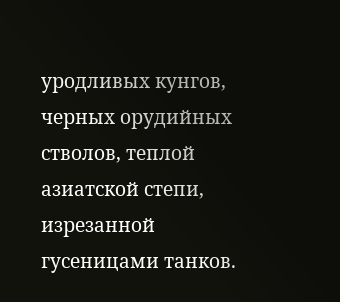уродливых кунгов, черных орудийных стволов, теплой азиатской степи, изрезанной гусеницами танков.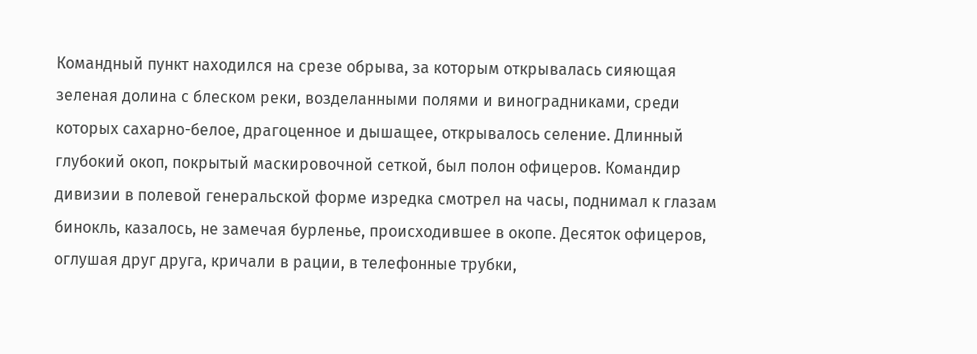Командный пункт находился на срезе обрыва, за которым открывалась сияющая зеленая долина с блеском реки, возделанными полями и виноградниками, среди которых сахарно-белое, драгоценное и дышащее, открывалось селение. Длинный глубокий окоп, покрытый маскировочной сеткой, был полон офицеров. Командир дивизии в полевой генеральской форме изредка смотрел на часы, поднимал к глазам бинокль, казалось, не замечая бурленье, происходившее в окопе. Десяток офицеров, оглушая друг друга, кричали в рации, в телефонные трубки,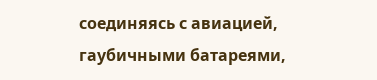соединяясь с авиацией, гаубичными батареями,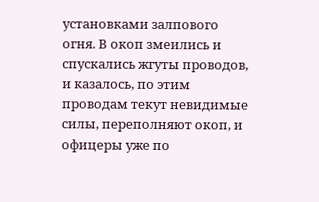установками залпового огня. В окоп змеились и спускались жгуты проводов, и казалось, по этим проводам текут невидимые силы, переполняют окоп, и офицеры уже по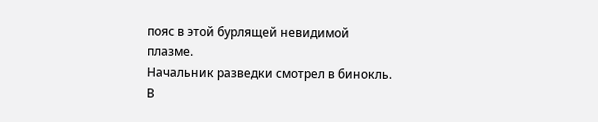пояс в этой бурлящей невидимой плазме.
Начальник разведки смотрел в бинокль. В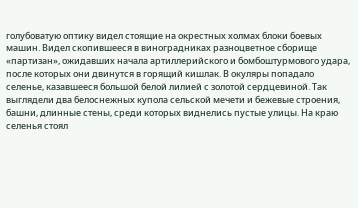голубоватую оптику видел стоящие на окрестных холмах блоки боевых машин. Видел скопившееся в виноградниках разноцветное сборище «партизан», ожидавших начала артиллерийского и бомбоштурмового удара, после которых они двинутся в горящий кишлак. В окуляры попадало селенье, казавшееся большой белой лилией с золотой сердцевиной. Так выглядели два белоснежных купола сельской мечети и бежевые строения, башни, длинные стены, среди которых виднелись пустые улицы. На краю селенья стоял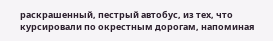раскрашенный, пестрый автобус, из тех, что курсировали по окрестным дорогам, напоминая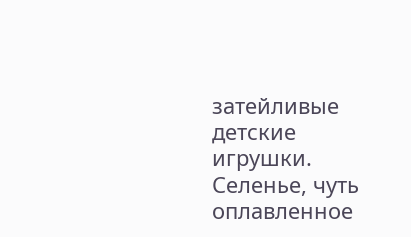затейливые детские игрушки. Селенье, чуть оплавленное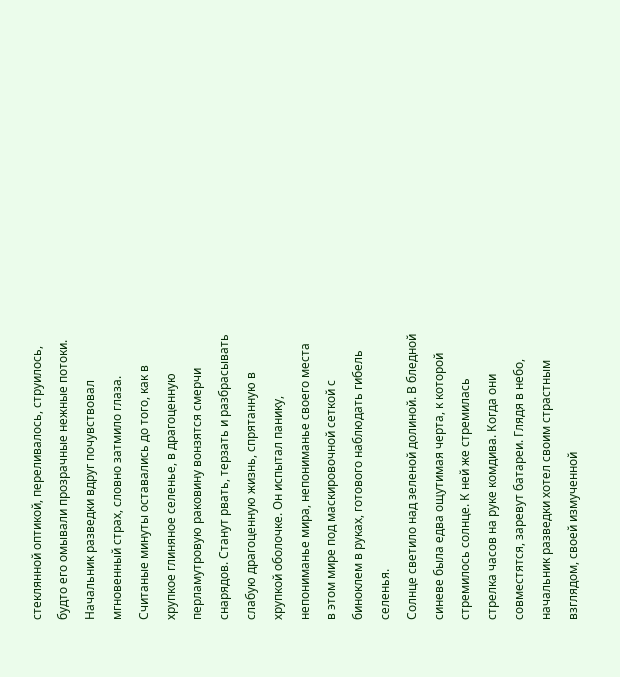стеклянной оптикой, переливалось, струилось, будто его омывали прозрачные нежные потоки.
Начальник разведки вдруг почувствовал мгновенный страх, словно затмило глаза. Считаные минуты оставались до того, как в хрупкое глиняное селенье, в драгоценную перламутровую раковину вонзятся смерчи снарядов. Станут рвать, терзать и разбрасывать слабую драгоценную жизнь, спрятанную в хрупкой оболочке. Он испытал панику, непониманье мира, непониманье своего места в этом мире под маскировочной сеткой с биноклем в руках, готового наблюдать гибель селенья.
Солнце светило над зеленой долиной. В бледной синеве была едва ощутимая черта, к которой стремилось солнце. К ней же стремилась стрелка часов на руке комдива. Когда они совместятся, заревут батареи. Глядя в небо, начальник разведки хотел своим страстным взглядом, своей измученной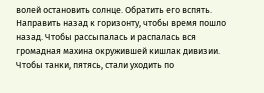волей остановить солнце. Обратить его вспять. Направить назад к горизонту, чтобы время пошло назад. Чтобы рассыпалась и распалась вся громадная махина окружившей кишлак дивизии. Чтобы танки, пятясь, стали уходить по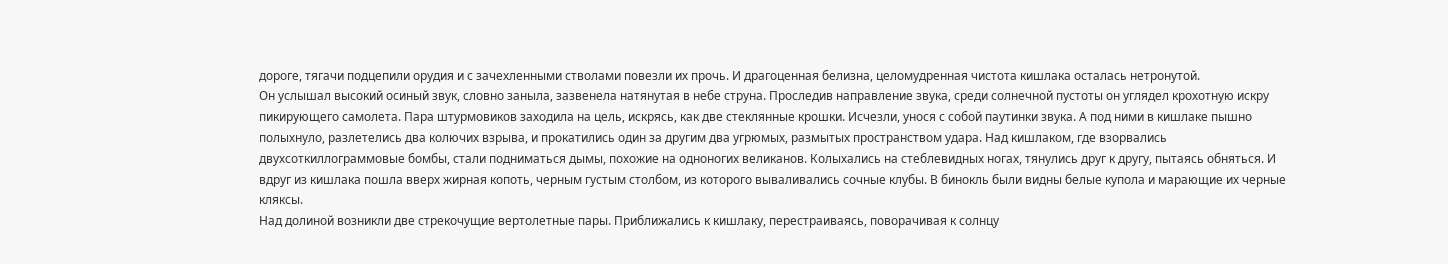дороге, тягачи подцепили орудия и с зачехленными стволами повезли их прочь. И драгоценная белизна, целомудренная чистота кишлака осталась нетронутой.
Он услышал высокий осиный звук, словно заныла, зазвенела натянутая в небе струна. Проследив направление звука, среди солнечной пустоты он углядел крохотную искру пикирующего самолета. Пара штурмовиков заходила на цель, искрясь, как две стеклянные крошки. Исчезли, унося с собой паутинки звука. А под ними в кишлаке пышно полыхнуло, разлетелись два колючих взрыва, и прокатились один за другим два угрюмых, размытых пространством удара. Над кишлаком, где взорвались двухсоткиллограммовые бомбы, стали подниматься дымы, похожие на одноногих великанов. Колыхались на стеблевидных ногах, тянулись друг к другу, пытаясь обняться. И вдруг из кишлака пошла вверх жирная копоть, черным густым столбом, из которого вываливались сочные клубы. В бинокль были видны белые купола и марающие их черные кляксы.
Над долиной возникли две стрекочущие вертолетные пары. Приближались к кишлаку, перестраиваясь, поворачивая к солнцу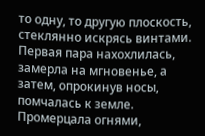то одну, то другую плоскость, стеклянно искрясь винтами. Первая пара нахохлилась, замерла на мгновенье, а затем, опрокинув носы, помчалась к земле. Промерцала огнями,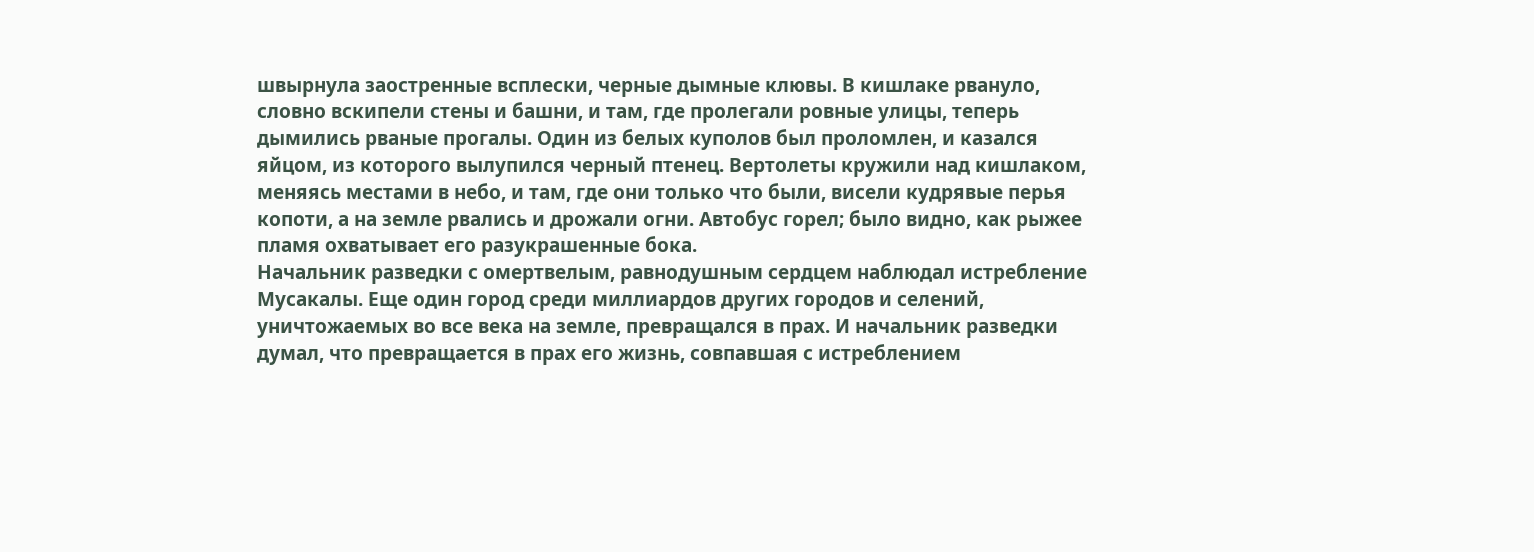швырнула заостренные всплески, черные дымные клювы. В кишлаке рвануло, словно вскипели стены и башни, и там, где пролегали ровные улицы, теперь дымились рваные прогалы. Один из белых куполов был проломлен, и казался яйцом, из которого вылупился черный птенец. Вертолеты кружили над кишлаком, меняясь местами в небо, и там, где они только что были, висели кудрявые перья копоти, а на земле рвались и дрожали огни. Автобус горел; было видно, как рыжее пламя охватывает его разукрашенные бока.
Начальник разведки с омертвелым, равнодушным сердцем наблюдал истребление Мусакалы. Еще один город среди миллиардов других городов и селений, уничтожаемых во все века на земле, превращался в прах. И начальник разведки думал, что превращается в прах его жизнь, совпавшая с истреблением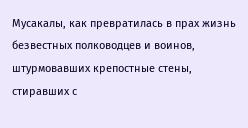Мусакалы, как превратилась в прах жизнь безвестных полководцев и воинов, штурмовавших крепостные стены, стиравших с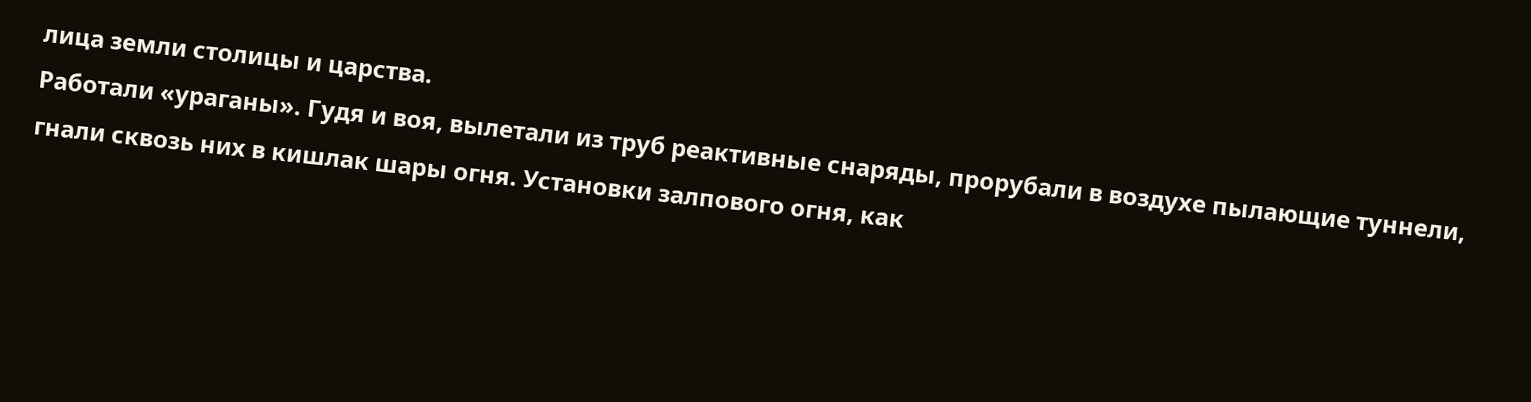лица земли столицы и царства.
Работали «ураганы». Гудя и воя, вылетали из труб реактивные снаряды, прорубали в воздухе пылающие туннели, гнали сквозь них в кишлак шары огня. Установки залпового огня, как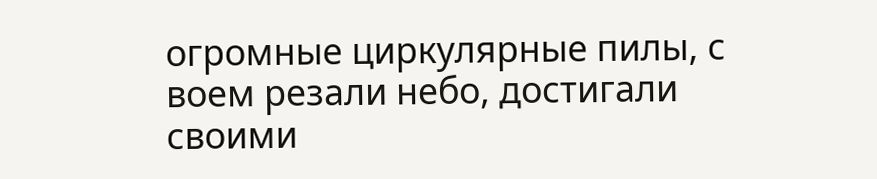огромные циркулярные пилы, с воем резали небо, достигали своими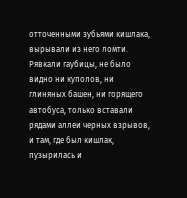отточенными зубьями кишлака, вырывали из него ломти. Рявкали гаубицы, не было видно ни куполов, ни глиняных башен, ни горящего автобуса, только вставали рядами аллеи черных взрывов, и там, где был кишлак, пузырилась и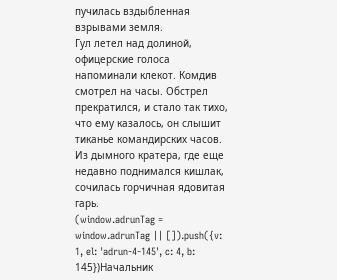пучилась вздыбленная взрывами земля.
Гул летел над долиной, офицерские голоса напоминали клекот. Комдив смотрел на часы. Обстрел прекратился, и стало так тихо, что ему казалось, он слышит тиканье командирских часов. Из дымного кратера, где еще недавно поднимался кишлак, сочилась горчичная ядовитая гарь.
(window.adrunTag = window.adrunTag || []).push({v: 1, el: 'adrun-4-145', c: 4, b: 145})Начальник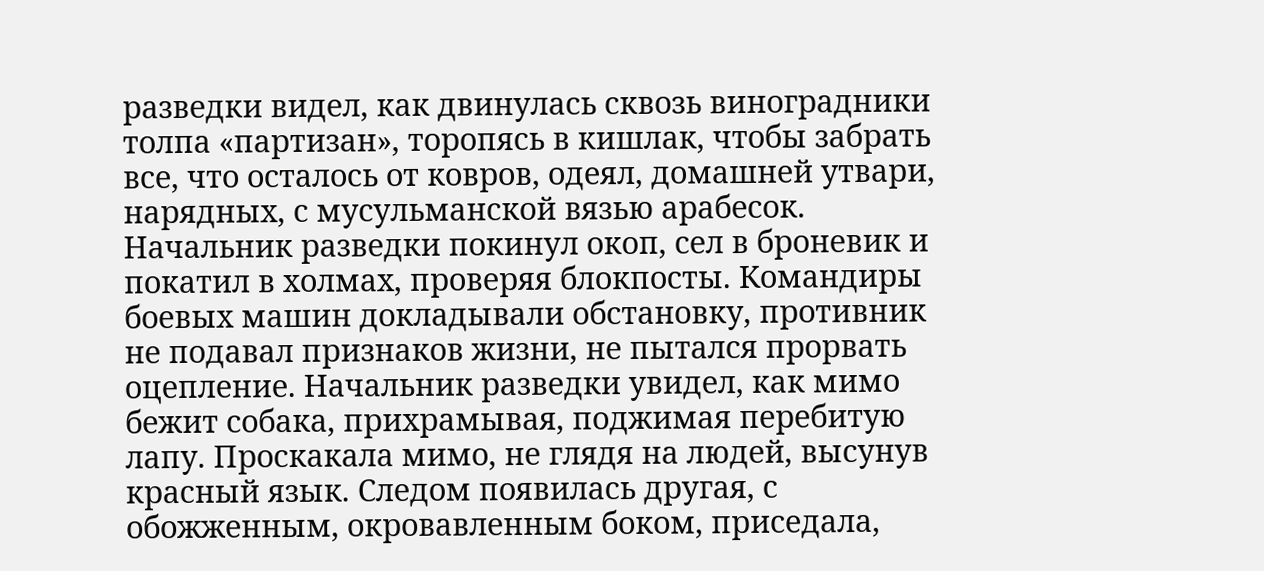разведки видел, как двинулась сквозь виноградники толпа «партизан», торопясь в кишлак, чтобы забрать все, что осталось от ковров, одеял, домашней утвари, нарядных, с мусульманской вязью арабесок.
Начальник разведки покинул окоп, сел в броневик и покатил в холмах, проверяя блокпосты. Командиры боевых машин докладывали обстановку, противник не подавал признаков жизни, не пытался прорвать оцепление. Начальник разведки увидел, как мимо бежит собака, прихрамывая, поджимая перебитую лапу. Проскакала мимо, не глядя на людей, высунув красный язык. Следом появилась другая, с обожженным, окровавленным боком, приседала,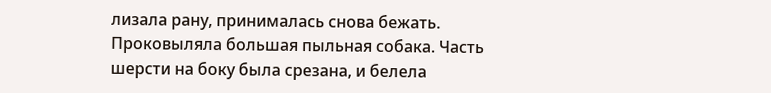лизала рану, принималась снова бежать. Проковыляла большая пыльная собака. Часть шерсти на боку была срезана, и белела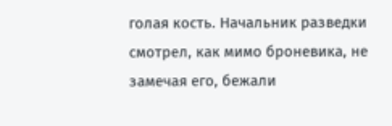голая кость. Начальник разведки смотрел, как мимо броневика, не замечая его, бежали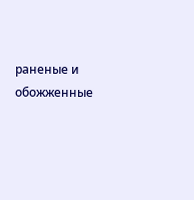раненые и обожженные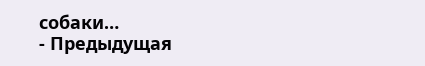собаки…
- Предыдущая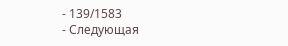- 139/1583
- Следующая